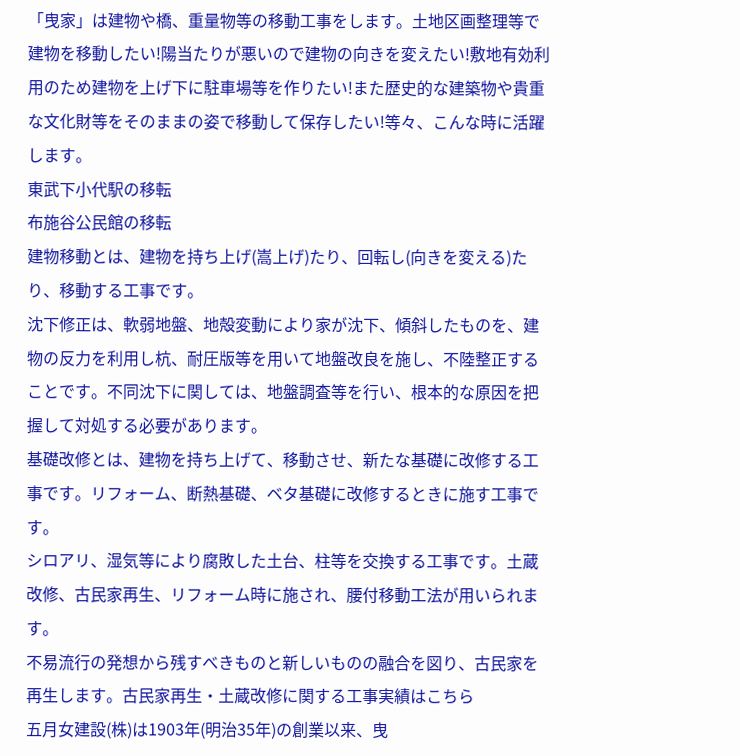「曳家」は建物や橋、重量物等の移動工事をします。土地区画整理等で建物を移動したい!陽当たりが悪いので建物の向きを変えたい!敷地有効利用のため建物を上げ下に駐車場等を作りたい!また歴史的な建築物や貴重な文化財等をそのままの姿で移動して保存したい!等々、こんな時に活躍します。
東武下小代駅の移転
布施谷公民館の移転
建物移動とは、建物を持ち上げ(嵩上げ)たり、回転し(向きを変える)たり、移動する工事です。
沈下修正は、軟弱地盤、地殻変動により家が沈下、傾斜したものを、建物の反力を利用し杭、耐圧版等を用いて地盤改良を施し、不陸整正することです。不同沈下に関しては、地盤調査等を行い、根本的な原因を把握して対処する必要があります。
基礎改修とは、建物を持ち上げて、移動させ、新たな基礎に改修する工事です。リフォーム、断熱基礎、ベタ基礎に改修するときに施す工事です。
シロアリ、湿気等により腐敗した土台、柱等を交換する工事です。土蔵改修、古民家再生、リフォーム時に施され、腰付移動工法が用いられます。
不易流行の発想から残すべきものと新しいものの融合を図り、古民家を再生します。古民家再生・土蔵改修に関する工事実績はこちら
五月女建設(株)は1903年(明治35年)の創業以来、曳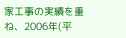家工事の実績を重ね、2006年(平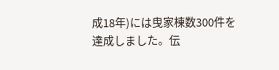成18年)には曳家棟数300件を達成しました。伝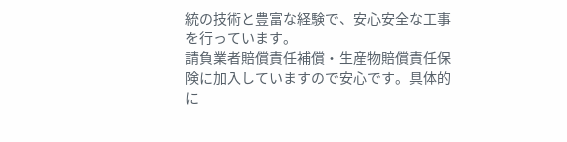統の技術と豊富な経験で、安心安全な工事を行っています。
請負業者賠償責任補償・生産物賠償責任保険に加入していますので安心です。具体的に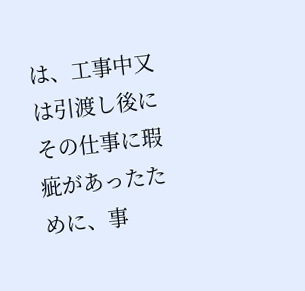は、工事中又は引渡し後にその仕事に瑕疵があったために、事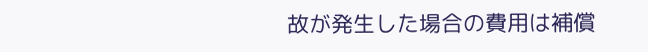故が発生した場合の費用は補償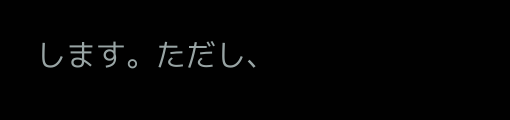します。ただし、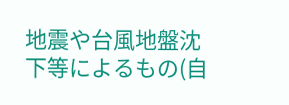地震や台風地盤沈下等によるもの(自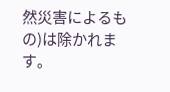然災害によるもの)は除かれます。